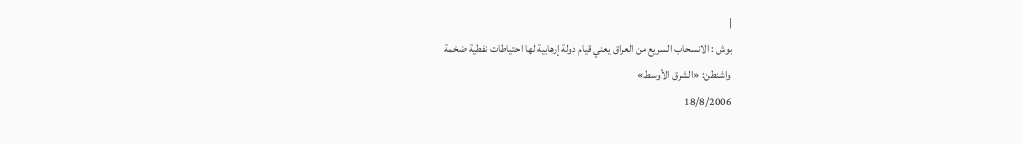|
بوش : الانسحاب السريع من العراق يعني قيام دولة إرهابية لها احتياطات نفطية ضخمة
واشنطن: «الشرق الأوسط»
18/8/2006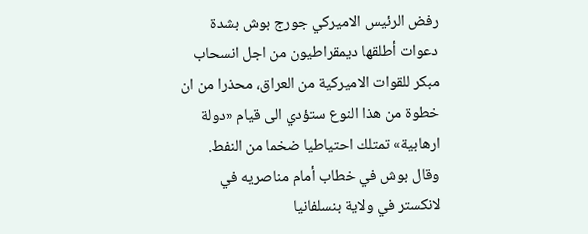رفض الرئيس الاميركي جورج بوش بشدة دعوات أطلقها ديمقراطيون من اجل انسحاب مبكر للقوات الاميركية من العراق، محذرا من ان خطوة من هذا النوع ستؤدي الى قيام «دولة ارهابية» تمتلك احتياطيا ضخما من النفط.
وقال بوش في خطاب أمام مناصريه في لانكستر في ولاية بنسلفانيا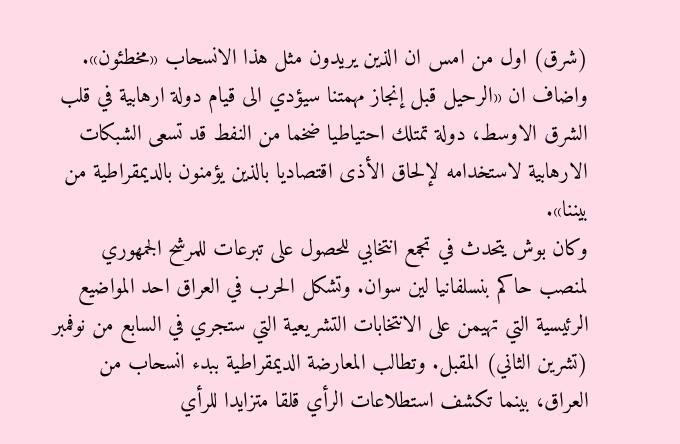(شرق) اول من امس ان الذين يريدون مثل هذا الانسحاب «مخطئون». واضاف ان «الرحيل قبل إنجاز مهمتنا سيؤدي الى قيام دولة ارهابية في قلب الشرق الاوسط، دولة تمتلك احتياطيا ضخما من النفط قد تسعى الشبكات الارهابية لاستخدامه لإلحاق الأذى اقتصاديا بالذين يؤمنون بالديمقراطية من بيننا».
وكان بوش يتحدث في تجمع انتخابي للحصول على تبرعات للمرشح الجمهوري لمنصب حاكم بنسلفانيا لين سوان. وتشكل الحرب في العراق احد المواضيع الرئيسية التي تهيمن على الانتخابات التشريعية التي ستجري في السابع من نوفمبر (تشرين الثاني) المقبل. وتطالب المعارضة الديمقراطية ببدء انسحاب من العراق، بينما تكشف استطلاعات الرأي قلقا متزايدا للرأي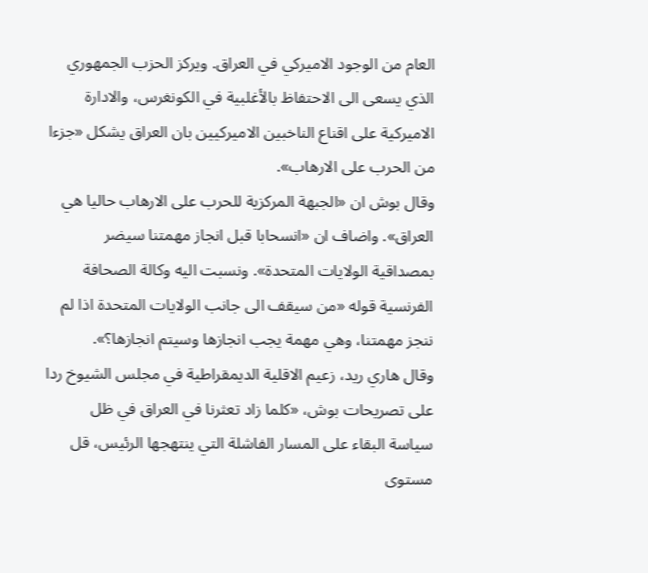العام من الوجود الاميركي في العراق. ويركز الحزب الجمهوري الذي يسعى الى الاحتفاظ بالأغلبية في الكونغرس، والادارة الاميركية على اقناع الناخبين الاميركيين بان العراق يشكل «جزءا من الحرب على الارهاب».
وقال بوش ان «الجبهة المركزية للحرب على الارهاب حاليا هي العراق». واضاف ان «انسحابا قبل انجاز مهمتنا سيضر بمصداقية الولايات المتحدة». ونسبت اليه وكالة الصحافة الفرنسية قوله «من سيقف الى جانب الولايات المتحدة اذا لم ننجز مهمتنا، وهي مهمة يجب انجازها وسيتم انجازها؟».
وقال هاري ريد، زعيم الاقلية الديمقراطية في مجلس الشيوخ ردا على تصريحات بوش، «كلما زاد تعثرنا في العراق في ظل سياسة البقاء على المسار الفاشلة التي ينتهجها الرئيس، قل مستوى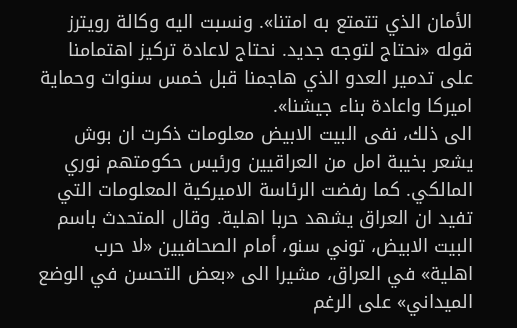الأمان الذي تتمتع به امتنا». ونسبت اليه وكالة رويترز قوله «نحتاج لتوجه جديد. نحتاج لاعادة تركيز اهتمامنا على تدمير العدو الذي هاجمنا قبل خمس سنوات وحماية اميركا واعادة بناء جيشنا».
الى ذلك، نفى البيت الابيض معلومات ذكرت ان بوش يشعر بخيبة امل من العراقيين ورئيس حكومتهم نوري المالكي. كما رفضت الرئاسة الاميركية المعلومات التي تفيد ان العراق يشهد حربا اهلية. وقال المتحدث باسم البيت الابيض، توني سنو، أمام الصحافيين «لا حرب اهلية» في العراق، مشيرا الى «بعض التحسن في الوضع الميداني» على الرغم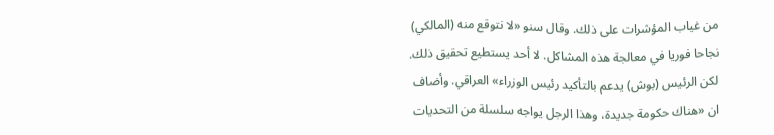من غياب المؤشرات على ذلك. وقال سنو «لا نتوقع منه (المالكي) نجاحا فوريا في معالجة هذه المشاكل. لا أحد يستطيع تحقيق ذلك. لكن الرئيس (بوش) يدعم بالتأكيد رئيس الوزراء» العراقي. وأضاف ان «هناك حكومة جديدة، وهذا الرجل يواجه سلسلة من التحديات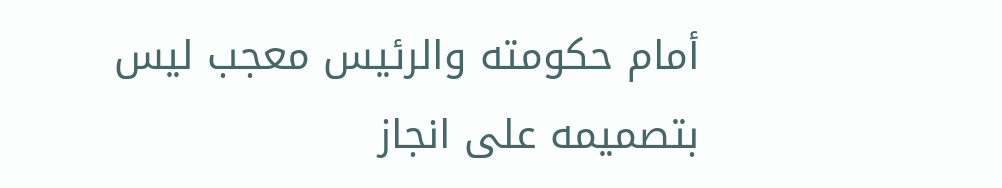أمام حكومته والرئيس معجب ليس بتصميمه على انجاز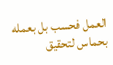العمل فحسب بل بعمله بحماس لتحقيق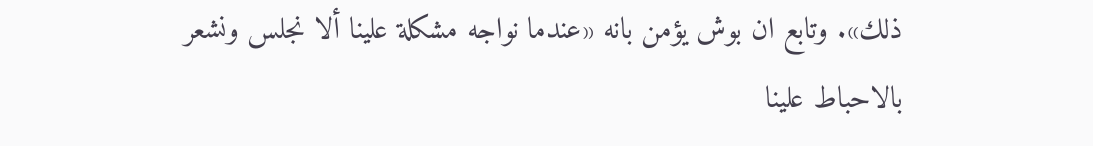ذلك». وتابع ان بوش يؤمن بانه «عندما نواجه مشكلة علينا ألا نجلس ونشعر بالاحباط علينا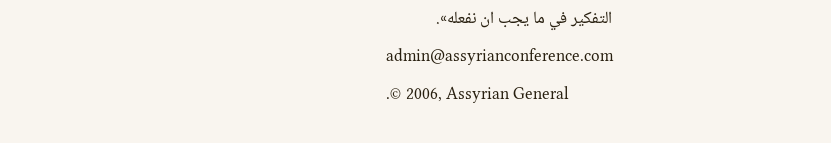التفكير في ما يجب ان نفعله».
admin@assyrianconference.com
.© 2006, Assyrian General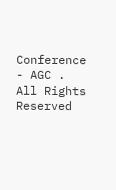Conference - AGC .
All Rights Reserved